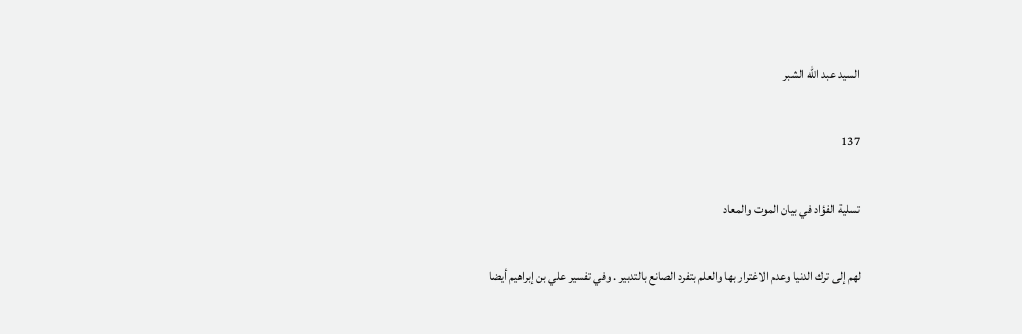السيد عبد الله الشبر

137

تسلية الفؤاد في بيان الموت والمعاد

لهم إلى ترك الدنيا وعدم الاغترار بها والعلم بتفرد الصانع بالتدبير . وفي تفسير علي بن إبراهيم أيضا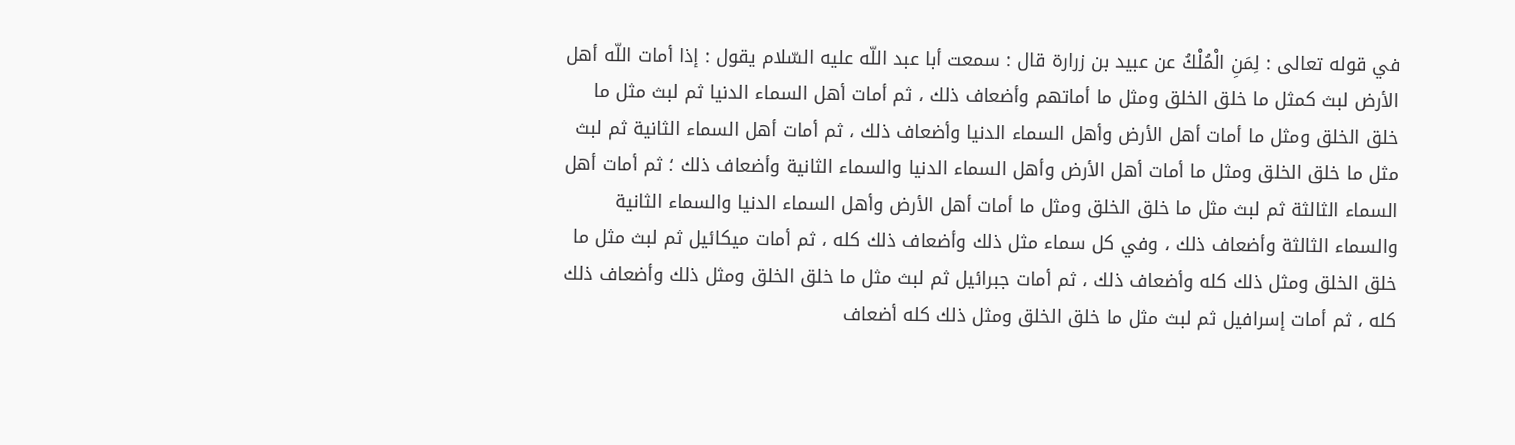في قوله تعالى : لِمَنِ الْمُلْكُ عن عبيد بن زرارة قال : سمعت أبا عبد اللّه عليه السّلام يقول : إذا أمات اللّه أهل الأرض لبث كمثل ما خلق الخلق ومثل ما أماتهم وأضعاف ذلك ، ثم أمات أهل السماء الدنيا ثم لبث مثل ما خلق الخلق ومثل ما أمات أهل الأرض وأهل السماء الدنيا وأضعاف ذلك ، ثم أمات أهل السماء الثانية ثم لبث مثل ما خلق الخلق ومثل ما أمات أهل الأرض وأهل السماء الدنيا والسماء الثانية وأضعاف ذلك ؛ ثم أمات أهل السماء الثالثة ثم لبث مثل ما خلق الخلق ومثل ما أمات أهل الأرض وأهل السماء الدنيا والسماء الثانية والسماء الثالثة وأضعاف ذلك ، وفي كل سماء مثل ذلك وأضعاف ذلك كله ، ثم أمات ميكائيل ثم لبث مثل ما خلق الخلق ومثل ذلك كله وأضعاف ذلك ، ثم أمات جبرائيل ثم لبث مثل ما خلق الخلق ومثل ذلك وأضعاف ذلك كله ، ثم أمات إسرافيل ثم لبث مثل ما خلق الخلق ومثل ذلك كله أضعاف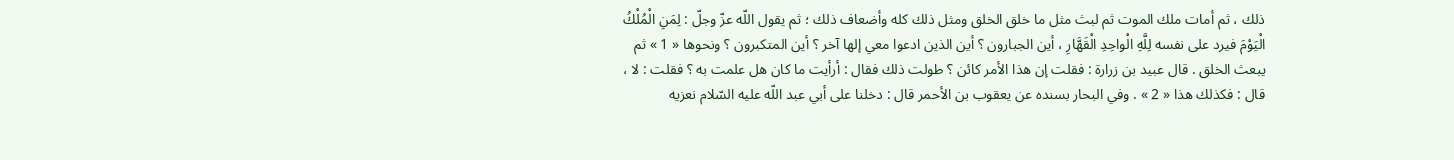ذلك ، ثم أمات ملك الموت ثم لبث مثل ما خلق الخلق ومثل ذلك كله وأضعاف ذلك ؛ ثم يقول اللّه عزّ وجلّ : لِمَنِ الْمُلْكُ الْيَوْمَ فيرد على نفسه لِلَّهِ الْواحِدِ الْقَهَّارِ ، أين الجبارون ؟ أين الذين ادعوا معي إلها آخر ؟ أين المتكبرون ؟ ونحوها « 1 » ثم يبعث الخلق . قال عبيد بن زرارة : فقلت إن هذا الأمر كائن ؟ طولت ذلك فقال : أرأيت ما كان هل علمت به ؟ فقلت : لا ، قال : فكذلك هذا « 2 » . وفي البحار بسنده عن يعقوب بن الأحمر قال : دخلنا على أبي عبد اللّه عليه السّلام نعزيه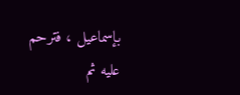بإسماعيل ، فترحم عليه ثم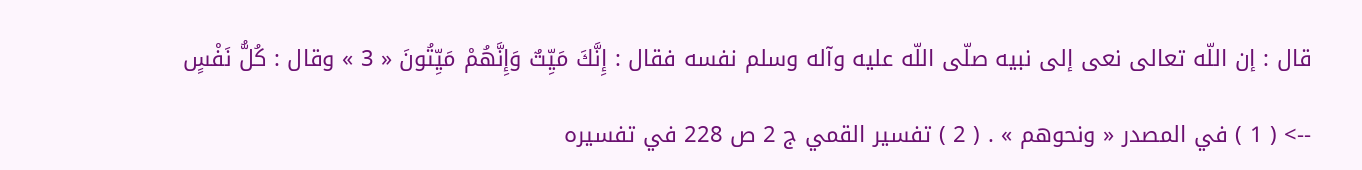قال : إن اللّه تعالى نعى إلى نبيه صلّى اللّه عليه وآله وسلم نفسه فقال : إِنَّكَ مَيِّتٌ وَإِنَّهُمْ مَيِّتُونَ « 3 » وقال : كُلُّ نَفْسٍ

--> ( 1 ) في المصدر « ونحوهم » . ( 2 ) تفسير القمي ج 2 ص 228 في تفسيره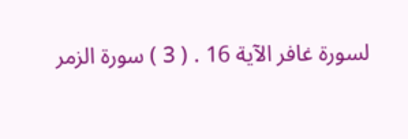لسورة غافر الآية 16 . ( 3 ) سورة الزمر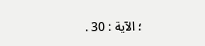؛ الآية : 30 .